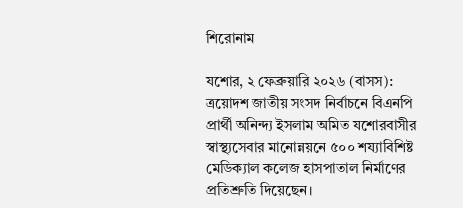শিরোনাম

যশোর, ২ ফেব্রুয়ারি ২০২৬ (বাসস): ত্রয়োদশ জাতীয় সংসদ নির্বাচনে বিএনপি প্রার্থী অনিন্দ্য ইসলাম অমিত যশোরবাসীর স্বাস্থ্যসেবার মানোন্নয়নে ৫০০ শয্যাবিশিষ্ট মেডিক্যাল কলেজ হাসপাতাল নির্মাণের প্রতিশ্রুতি দিয়েছেন।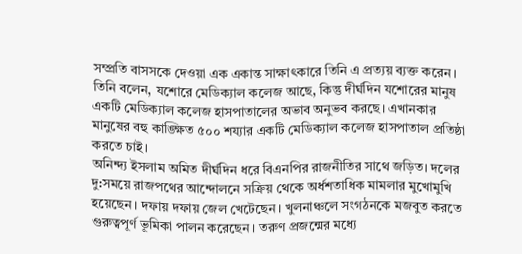সম্প্রতি বাসসকে দেওয়া এক একান্ত সাক্ষাৎকারে তিনি এ প্রত্যয় ব্যক্ত করেন।
তিনি বলেন, যশোরে মেডিক্যাল কলেজ আছে, কিন্তু দীর্ঘদিন যশোরের মানুষ একটি মেডিক্যাল কলেজ হাসপাতালের অভাব অনুভব করছে। এখানকার মানুষের বহু কাঙ্ক্ষিত ৫০০ শয্যার একটি মেডিক্যাল কলেজ হাসপাতাল প্রতিষ্ঠা করতে চাই।
অনিন্দ্য ইসলাম অমিত দীর্ঘদিন ধরে বিএনপির রাজনীতির সাথে জড়িত। দলের দু:সময়ে রাজপথের আন্দোলনে সক্রিয় থেকে অর্ধশতাধিক মামলার মুখোমুখি হয়েছেন। দফায় দফায় জেল খেটেছেন। খুলনাঞ্চলে সংগঠনকে মজবুত করতে গুরুত্বপূর্ণ ভূমিকা পালন করেছেন। তরুণ প্রজন্মের মধ্যে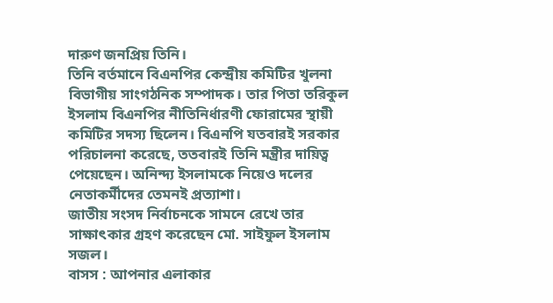দারুণ জনপ্রিয় তিনি।
তিনি বর্তমানে বিএনপির কেন্দ্রীয় কমিটির খুলনা বিভাগীয় সাংগঠনিক সম্পাদক। তার পিতা তরিকুল ইসলাম বিএনপির নীতিনির্ধারণী ফোরামের স্থায়ী কমিটির সদস্য ছিলেন। বিএনপি যতবারই সরকার পরিচালনা করেছে, ততবারই তিনি মন্ত্রীর দায়িত্ব পেয়েছেন। অনিন্দ্য ইসলামকে নিয়েও দলের নেতাকর্মীদের তেমনই প্রত্যাশা।
জাতীয় সংসদ নির্বাচনকে সামনে রেখে তার সাক্ষাৎকার গ্রহণ করেছেন মো. সাইফুল ইসলাম সজল।
বাসস : আপনার এলাকার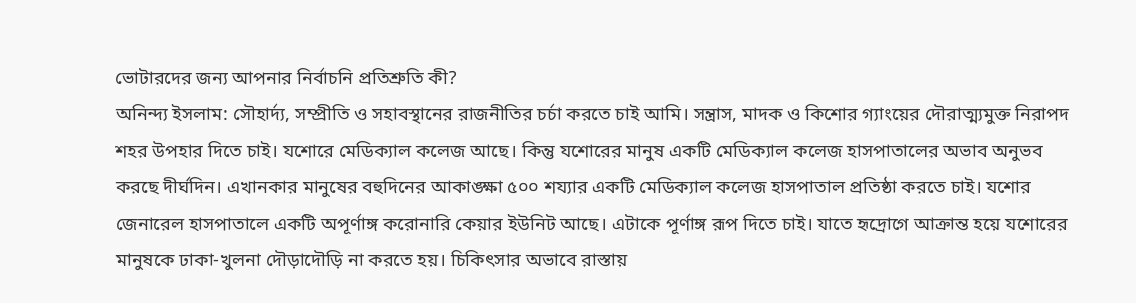ভোটারদের জন্য আপনার নির্বাচনি প্রতিশ্রুতি কী?
অনিন্দ্য ইসলাম: সৌহার্দ্য, সম্প্রীতি ও সহাবস্থানের রাজনীতির চর্চা করতে চাই আমি। সন্ত্রাস, মাদক ও কিশোর গ্যাংয়ের দৌরাত্ম্যমুক্ত নিরাপদ শহর উপহার দিতে চাই। যশোরে মেডিক্যাল কলেজ আছে। কিন্তু যশোরের মানুষ একটি মেডিক্যাল কলেজ হাসপাতালের অভাব অনুভব করছে দীর্ঘদিন। এখানকার মানুষের বহুদিনের আকাঙ্ক্ষা ৫০০ শয্যার একটি মেডিক্যাল কলেজ হাসপাতাল প্রতিষ্ঠা করতে চাই। যশোর জেনারেল হাসপাতালে একটি অপূর্ণাঙ্গ করোনারি কেয়ার ইউনিট আছে। এটাকে পূর্ণাঙ্গ রূপ দিতে চাই। যাতে হৃদ্রোগে আক্রান্ত হয়ে যশোরের মানুষকে ঢাকা-খুলনা দৌড়াদৌড়ি না করতে হয়। চিকিৎসার অভাবে রাস্তায়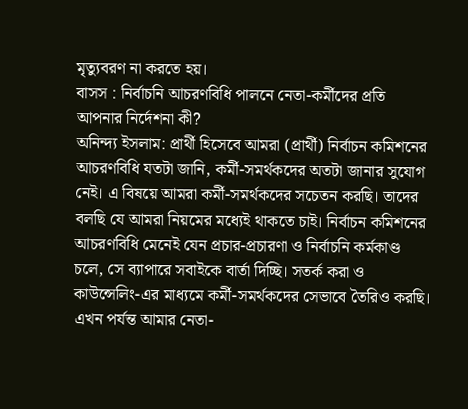মৃত্যুবরণ না করতে হয়।
বাসস : নির্বাচনি আচরণবিধি পালনে নেতা-কর্মীদের প্রতি আপনার নির্দেশনা কী?
অনিন্দ্য ইসলাম: প্রার্থী হিসেবে আমরা (প্রার্থী) নির্বাচন কমিশনের আচরণবিধি যতটা জানি, কর্মী-সমর্থকদের অতটা জানার সুযোগ নেই। এ বিষয়ে আমরা কর্মী-সমর্থকদের সচেতন করছি। তাদের বলছি যে আমরা নিয়মের মধ্যেই থাকতে চাই। নির্বাচন কমিশনের আচরণবিধি মেনেই যেন প্রচার-প্রচারণা ও নির্বাচনি কর্মকাণ্ড চলে, সে ব্যাপারে সবাইকে বার্তা দিচ্ছি। সতর্ক করা ও কাউন্সেলিং-এর মাধ্যমে কর্মী-সমর্থকদের সেভাবে তৈরিও করছি। এখন পর্যন্ত আমার নেতা-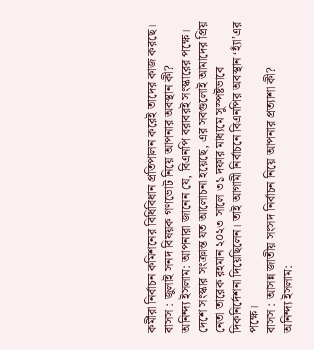কর্মীরা নির্বাচন কমিশনের বিধিবিধান প্রতিপালন করেই তাদের কাজ করছে।
বাসস : জুলাই সনদ বিষয়ক গণভোট নিয়ে আপনার অবস্থান কী?
অনিন্দ্য ইসলাম: আপনারা জানেন যে, বিএনপি বরাবরই সংস্কারের পক্ষে। দেশে সংস্কার সংক্রান্ত যত আলোচনা হয়েছে, এর সবগুলোই আমাদের প্রিয় নেতা তারেক রহমান ২০২৩ সালে ৩১ দফার মাধ্যমে সুস্পষ্টভাবে দিকনির্দেশনা দিয়েছিলেন। তাই আগামী নির্বাচনে বিএনপির অবস্থান ‘হ্যাঁ’এর পক্ষে।
বাসস : আসন্ন জাতীয় সংসদ নির্বাচন নিয়ে আপনার প্রত্যাশা কী?
অনিন্দ্য ইসলাম: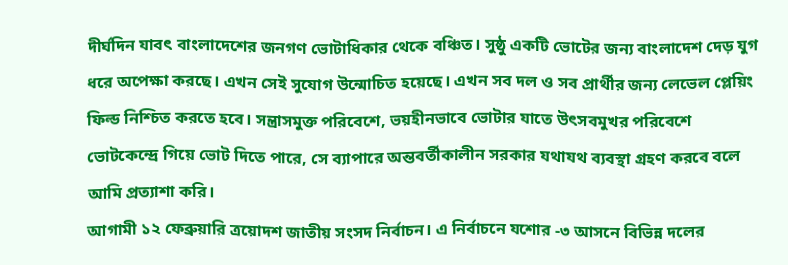দীর্ঘদিন যাবৎ বাংলাদেশের জনগণ ভোটাধিকার থেকে বঞ্চিত। সুষ্ঠু একটি ভোটের জন্য বাংলাদেশ দেড় যুগ ধরে অপেক্ষা করছে। এখন সেই সুযোগ উন্মোচিত হয়েছে। এখন সব দল ও সব প্রার্থীর জন্য লেভেল প্লেয়িং ফিল্ড নিশ্চিত করতে হবে। সন্ত্রাসমুক্ত পরিবেশে, ভয়হীনভাবে ভোটার যাতে উৎসবমুখর পরিবেশে ভোটকেন্দ্রে গিয়ে ভোট দিতে পারে, সে ব্যাপারে অন্তবর্তীকালীন সরকার যথাযথ ব্যবস্থা গ্রহণ করবে বলে আমি প্রত্যাশা করি।
আগামী ১২ ফেব্রুয়ারি ত্রয়োদশ জাতীয় সংসদ নির্বাচন। এ নির্বাচনে যশোর -৩ আসনে বিভিন্ন দলের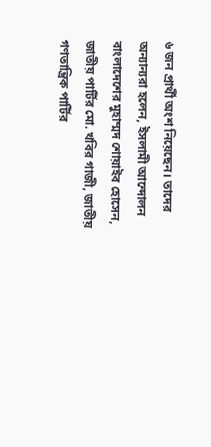৬ জন প্রার্থী অংশ নিয়েছেন। তাদের অন্যান্যরা হলেন, ইসলামী আন্দোলন বাংলাদেশের মুহাম্মদ শোয়াইব হোসেন, জাতীয় পার্টির মো. খবির গাজী, জাতীয় গণতান্ত্রিক পার্টির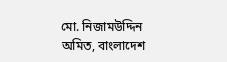মো. নিজামউদ্দিন অমিত, বাংলাদেশ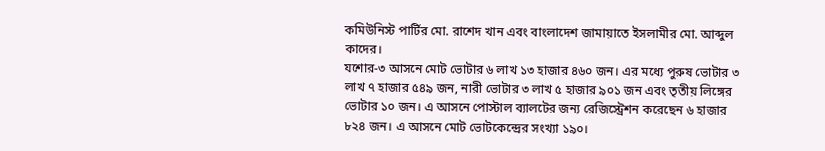কমিউনিস্ট পার্টির মো. রাশেদ খান এবং বাংলাদেশ জামায়াতে ইসলামীর মো. আব্দুল কাদের।
যশোর-৩ আসনে মোট ভোটার ৬ লাখ ১৩ হাজার ৪৬০ জন। এর মধ্যে পুরুষ ভোটার ৩ লাখ ৭ হাজার ৫৪৯ জন, নারী ভোটার ৩ লাখ ৫ হাজার ৯০১ জন এবং তৃতীয় লিঙ্গের ভোটার ১০ জন। এ আসনে পোস্টাল ব্যালটের জন্য রেজিস্ট্রেশন করেছেন ৬ হাজার ৮২৪ জন। এ আসনে মোট ভোটকেন্দ্রের সংখ্যা ১৯০।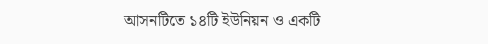আসনটিতে ১৪টি ইউনিয়ন ও একটি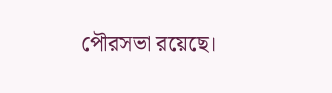পৌরসভা রয়েছে।